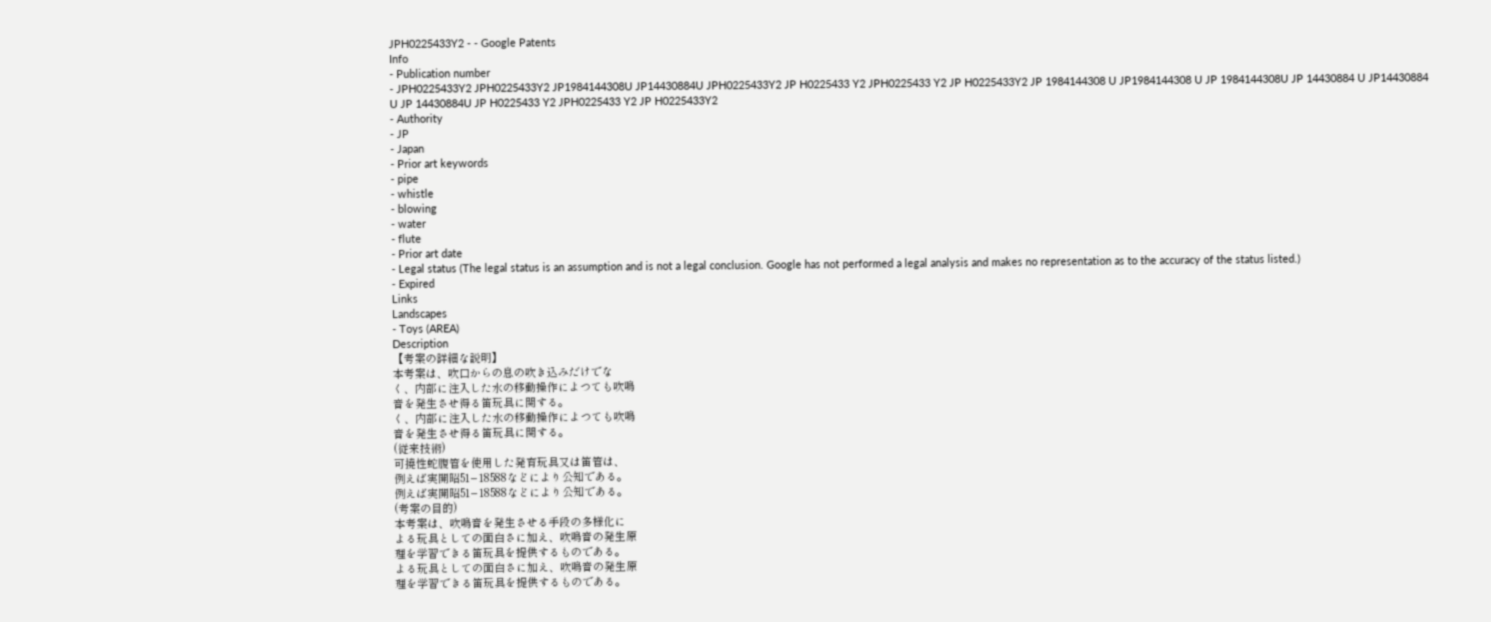JPH0225433Y2 - - Google Patents
Info
- Publication number
- JPH0225433Y2 JPH0225433Y2 JP1984144308U JP14430884U JPH0225433Y2 JP H0225433 Y2 JPH0225433 Y2 JP H0225433Y2 JP 1984144308 U JP1984144308 U JP 1984144308U JP 14430884 U JP14430884 U JP 14430884U JP H0225433 Y2 JPH0225433 Y2 JP H0225433Y2
- Authority
- JP
- Japan
- Prior art keywords
- pipe
- whistle
- blowing
- water
- flute
- Prior art date
- Legal status (The legal status is an assumption and is not a legal conclusion. Google has not performed a legal analysis and makes no representation as to the accuracy of the status listed.)
- Expired
Links
Landscapes
- Toys (AREA)
Description
【考案の詳細な説明】
本考案は、吹口からの息の吹き込みだけでな
く、内部に注入した水の移動操作によつても吹鳴
音を発生させ得る笛玩具に関する。
く、内部に注入した水の移動操作によつても吹鳴
音を発生させ得る笛玩具に関する。
(従来技術)
可撓性蛇腹管を使用した発育玩具又は笛管は、
例えば実開昭51−18588などにより公知である。
例えば実開昭51−18588などにより公知である。
(考案の目的)
本考案は、吹鳴音を発生させる手段の多様化に
よる玩具としての面白さに加え、吹鳴音の発生原
理を学習できる笛玩具を提供するものである。
よる玩具としての面白さに加え、吹鳴音の発生原
理を学習できる笛玩具を提供するものである。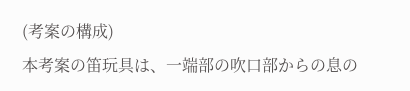(考案の構成)
本考案の笛玩具は、一端部の吹口部からの息の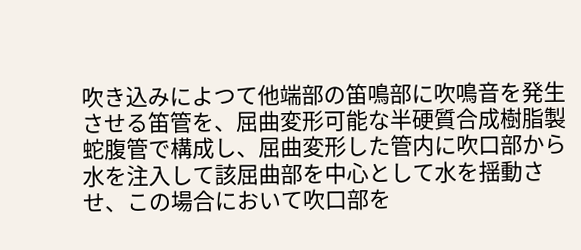吹き込みによつて他端部の笛鳴部に吹鳴音を発生
させる笛管を、屈曲変形可能な半硬質合成樹脂製
蛇腹管で構成し、屈曲変形した管内に吹口部から
水を注入して該屈曲部を中心として水を揺動さ
せ、この場合において吹口部を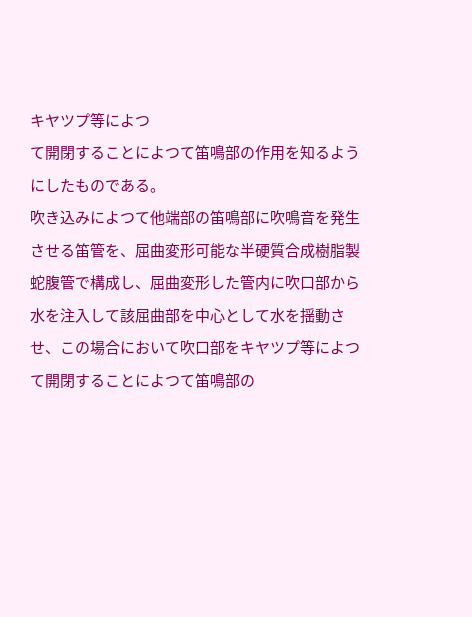キヤツプ等によつ
て開閉することによつて笛鳴部の作用を知るよう
にしたものである。
吹き込みによつて他端部の笛鳴部に吹鳴音を発生
させる笛管を、屈曲変形可能な半硬質合成樹脂製
蛇腹管で構成し、屈曲変形した管内に吹口部から
水を注入して該屈曲部を中心として水を揺動さ
せ、この場合において吹口部をキヤツプ等によつ
て開閉することによつて笛鳴部の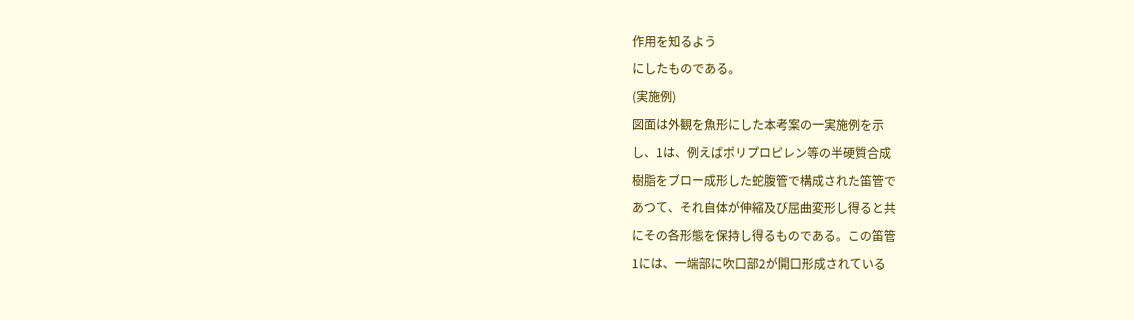作用を知るよう
にしたものである。
(実施例)
図面は外観を魚形にした本考案の一実施例を示
し、1は、例えばポリプロピレン等の半硬質合成
樹脂をブロー成形した蛇腹管で構成された笛管で
あつて、それ自体が伸縮及び屈曲変形し得ると共
にその各形態を保持し得るものである。この笛管
1には、一端部に吹口部2が開口形成されている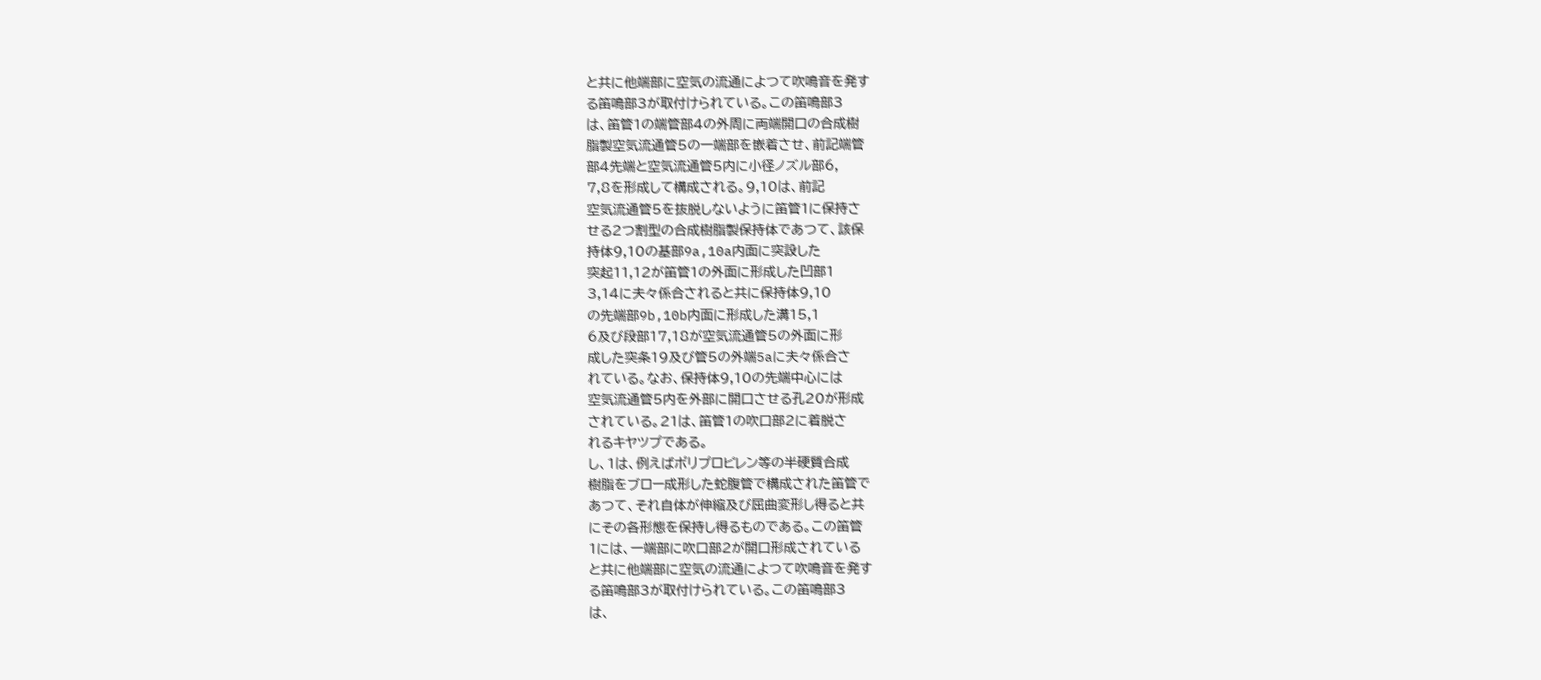と共に他端部に空気の流通によつて吹鳴音を発す
る笛鳴部3が取付けられている。この笛鳴部3
は、笛管1の端管部4の外周に両端開口の合成樹
脂製空気流通管5の一端部を嵌着させ、前記端管
部4先端と空気流通管5内に小径ノズル部6,
7,8を形成して構成される。9,10は、前記
空気流通管5を抜脱しないように笛管1に保持さ
せる2つ割型の合成樹脂製保持体であつて、該保
持体9,10の基部9a,10a内面に突設した
突起11,12が笛管1の外面に形成した凹部1
3,14に夫々係合されると共に保持体9,10
の先端部9b,10b内面に形成した溝15,1
6及び段部17,18が空気流通管5の外面に形
成した突条19及び管5の外端5aに夫々係合さ
れている。なお、保持体9,10の先端中心には
空気流通管5内を外部に開口させる孔20が形成
されている。21は、笛管1の吹口部2に着脱さ
れるキヤツプである。
し、1は、例えばポリプロピレン等の半硬質合成
樹脂をブロー成形した蛇腹管で構成された笛管で
あつて、それ自体が伸縮及び屈曲変形し得ると共
にその各形態を保持し得るものである。この笛管
1には、一端部に吹口部2が開口形成されている
と共に他端部に空気の流通によつて吹鳴音を発す
る笛鳴部3が取付けられている。この笛鳴部3
は、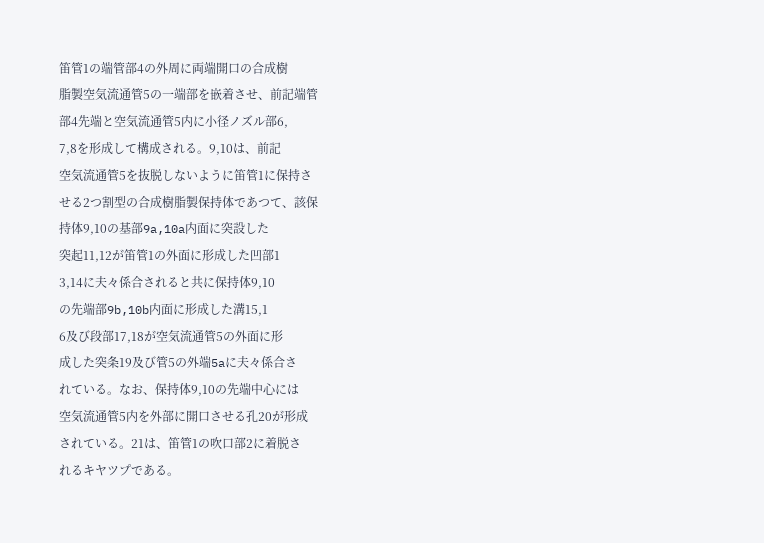笛管1の端管部4の外周に両端開口の合成樹
脂製空気流通管5の一端部を嵌着させ、前記端管
部4先端と空気流通管5内に小径ノズル部6,
7,8を形成して構成される。9,10は、前記
空気流通管5を抜脱しないように笛管1に保持さ
せる2つ割型の合成樹脂製保持体であつて、該保
持体9,10の基部9a,10a内面に突設した
突起11,12が笛管1の外面に形成した凹部1
3,14に夫々係合されると共に保持体9,10
の先端部9b,10b内面に形成した溝15,1
6及び段部17,18が空気流通管5の外面に形
成した突条19及び管5の外端5aに夫々係合さ
れている。なお、保持体9,10の先端中心には
空気流通管5内を外部に開口させる孔20が形成
されている。21は、笛管1の吹口部2に着脱さ
れるキヤツプである。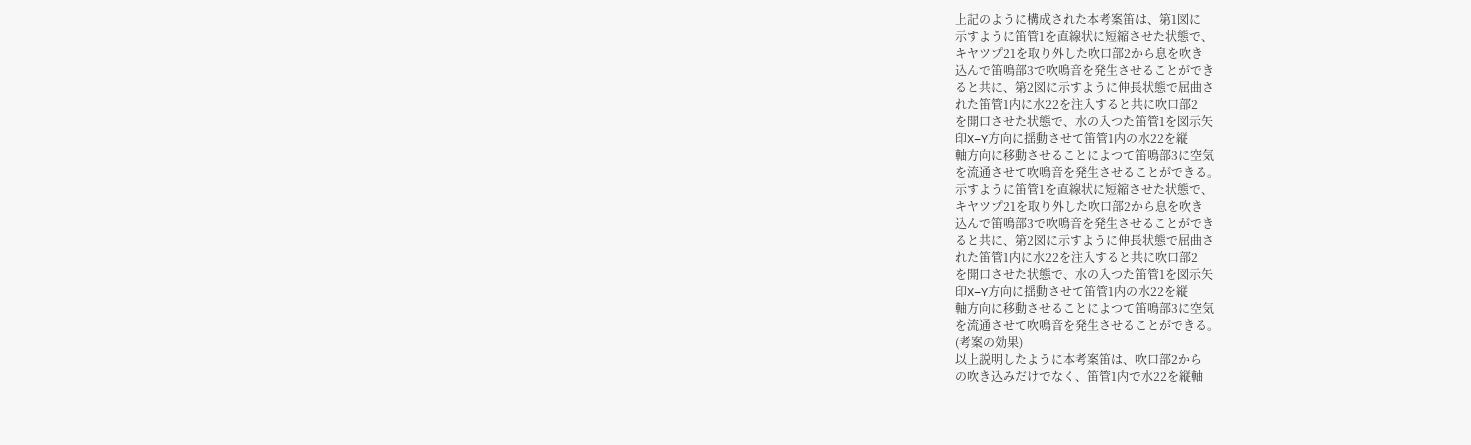上記のように構成された本考案笛は、第1図に
示すように笛管1を直線状に短縮させた状態で、
キヤツプ21を取り外した吹口部2から息を吹き
込んで笛鳴部3で吹鳴音を発生させることができ
ると共に、第2図に示すように伸長状態で屈曲さ
れた笛管1内に水22を注入すると共に吹口部2
を開口させた状態で、水の入つた笛管1を図示矢
印X−Y方向に揺動させて笛管1内の水22を縦
軸方向に移動させることによつて笛鳴部3に空気
を流通させて吹鳴音を発生させることができる。
示すように笛管1を直線状に短縮させた状態で、
キヤツプ21を取り外した吹口部2から息を吹き
込んで笛鳴部3で吹鳴音を発生させることができ
ると共に、第2図に示すように伸長状態で屈曲さ
れた笛管1内に水22を注入すると共に吹口部2
を開口させた状態で、水の入つた笛管1を図示矢
印X−Y方向に揺動させて笛管1内の水22を縦
軸方向に移動させることによつて笛鳴部3に空気
を流通させて吹鳴音を発生させることができる。
(考案の効果)
以上説明したように本考案笛は、吹口部2から
の吹き込みだけでなく、笛管1内で水22を縦軸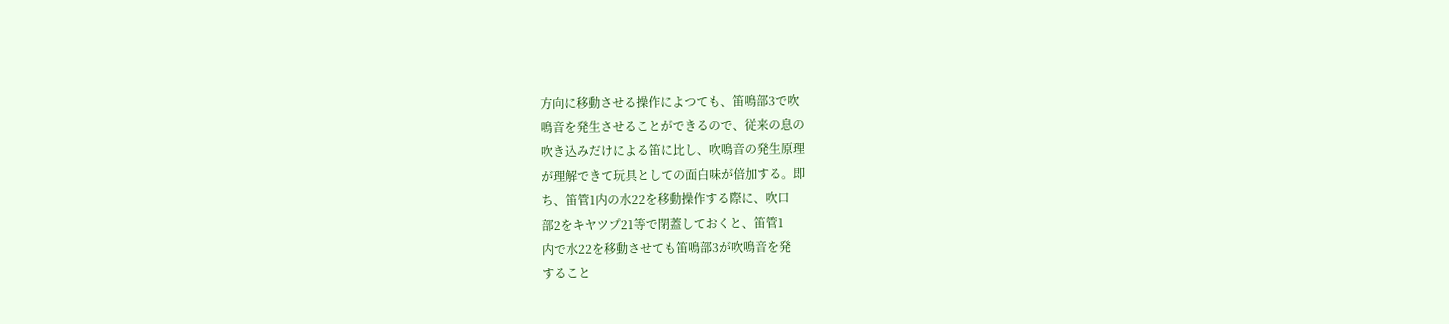方向に移動させる操作によつても、笛鳴部3で吹
鳴音を発生させることができるので、従来の息の
吹き込みだけによる笛に比し、吹鳴音の発生原理
が理解できて玩具としての面白味が倍加する。即
ち、笛管1内の水22を移動操作する際に、吹口
部2をキヤツプ21等で閉蓋しておくと、笛管1
内で水22を移動させても笛鳴部3が吹鳴音を発
すること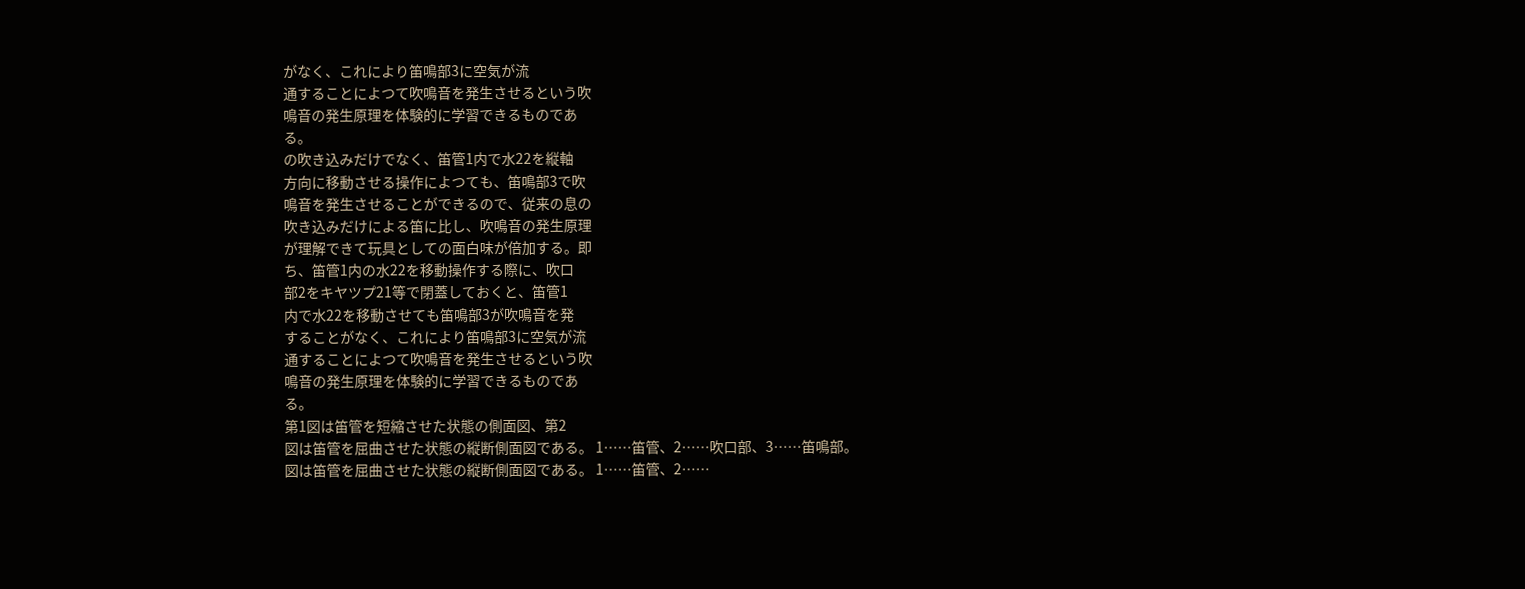がなく、これにより笛鳴部3に空気が流
通することによつて吹鳴音を発生させるという吹
鳴音の発生原理を体験的に学習できるものであ
る。
の吹き込みだけでなく、笛管1内で水22を縦軸
方向に移動させる操作によつても、笛鳴部3で吹
鳴音を発生させることができるので、従来の息の
吹き込みだけによる笛に比し、吹鳴音の発生原理
が理解できて玩具としての面白味が倍加する。即
ち、笛管1内の水22を移動操作する際に、吹口
部2をキヤツプ21等で閉蓋しておくと、笛管1
内で水22を移動させても笛鳴部3が吹鳴音を発
することがなく、これにより笛鳴部3に空気が流
通することによつて吹鳴音を発生させるという吹
鳴音の発生原理を体験的に学習できるものであ
る。
第1図は笛管を短縮させた状態の側面図、第2
図は笛管を屈曲させた状態の縦断側面図である。 1……笛管、2……吹口部、3……笛鳴部。
図は笛管を屈曲させた状態の縦断側面図である。 1……笛管、2……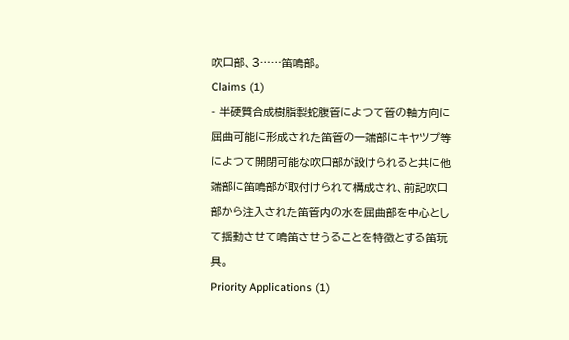吹口部、3……笛鳴部。
Claims (1)
- 半硬質合成樹脂製蛇腹管によつて管の軸方向に
屈曲可能に形成された笛管の一端部にキヤツプ等
によつて開閉可能な吹口部が設けられると共に他
端部に笛鳴部が取付けられて構成され、前記吹口
部から注入された笛管内の水を屈曲部を中心とし
て揺動させて鳴笛させうることを特徴とする笛玩
具。
Priority Applications (1)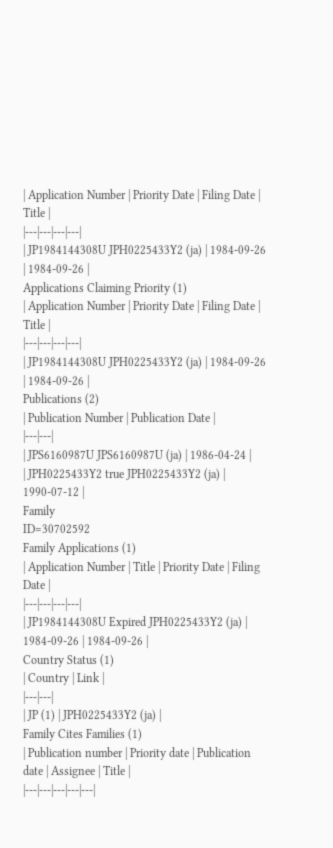| Application Number | Priority Date | Filing Date | Title |
|---|---|---|---|
| JP1984144308U JPH0225433Y2 (ja) | 1984-09-26 | 1984-09-26 |
Applications Claiming Priority (1)
| Application Number | Priority Date | Filing Date | Title |
|---|---|---|---|
| JP1984144308U JPH0225433Y2 (ja) | 1984-09-26 | 1984-09-26 |
Publications (2)
| Publication Number | Publication Date |
|---|---|
| JPS6160987U JPS6160987U (ja) | 1986-04-24 |
| JPH0225433Y2 true JPH0225433Y2 (ja) | 1990-07-12 |
Family
ID=30702592
Family Applications (1)
| Application Number | Title | Priority Date | Filing Date |
|---|---|---|---|
| JP1984144308U Expired JPH0225433Y2 (ja) | 1984-09-26 | 1984-09-26 |
Country Status (1)
| Country | Link |
|---|---|
| JP (1) | JPH0225433Y2 (ja) |
Family Cites Families (1)
| Publication number | Priority date | Publication date | Assignee | Title |
|---|---|---|---|---|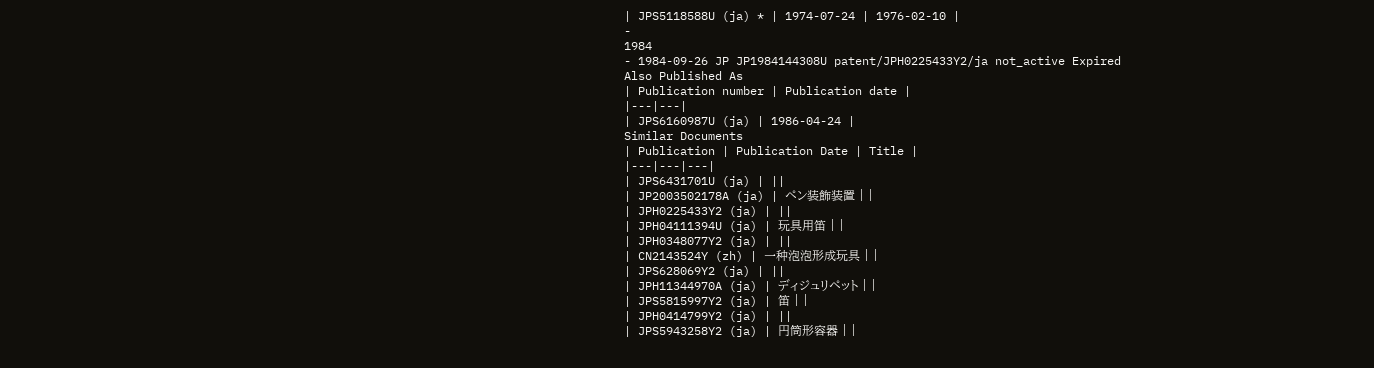| JPS5118588U (ja) * | 1974-07-24 | 1976-02-10 |
-
1984
- 1984-09-26 JP JP1984144308U patent/JPH0225433Y2/ja not_active Expired
Also Published As
| Publication number | Publication date |
|---|---|
| JPS6160987U (ja) | 1986-04-24 |
Similar Documents
| Publication | Publication Date | Title |
|---|---|---|
| JPS6431701U (ja) | ||
| JP2003502178A (ja) | ペン装飾装置 | |
| JPH0225433Y2 (ja) | ||
| JPH04111394U (ja) | 玩具用笛 | |
| JPH0348077Y2 (ja) | ||
| CN2143524Y (zh) | 一种泡泡形成玩具 | |
| JPS628069Y2 (ja) | ||
| JPH11344970A (ja) | ディジュリペット | |
| JPS5815997Y2 (ja) | 笛 | |
| JPH0414799Y2 (ja) | ||
| JPS5943258Y2 (ja) | 円筒形容器 | |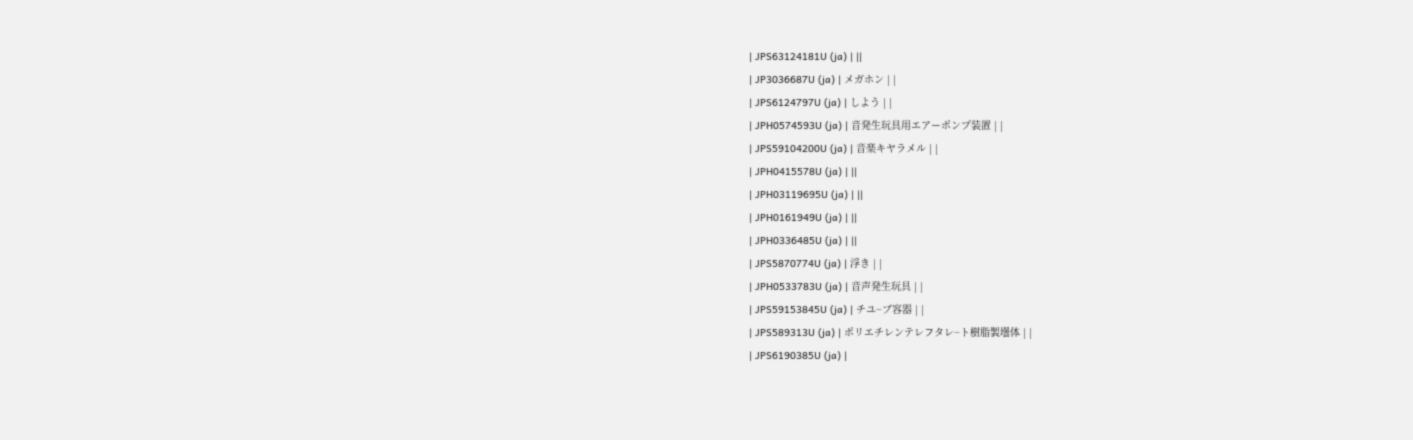| JPS63124181U (ja) | ||
| JP3036687U (ja) | メガホン | |
| JPS6124797U (ja) | しよう | |
| JPH0574593U (ja) | 音発生玩具用エアーポンプ装置 | |
| JPS59104200U (ja) | 音楽キヤラメル | |
| JPH0415578U (ja) | ||
| JPH03119695U (ja) | ||
| JPH0161949U (ja) | ||
| JPH0336485U (ja) | ||
| JPS5870774U (ja) | 浮き | |
| JPH0533783U (ja) | 音声発生玩具 | |
| JPS59153845U (ja) | チユ−ブ容器 | |
| JPS589313U (ja) | ポリエチレンテレフタレ−ト樹脂製壜体 | |
| JPS6190385U (ja) |